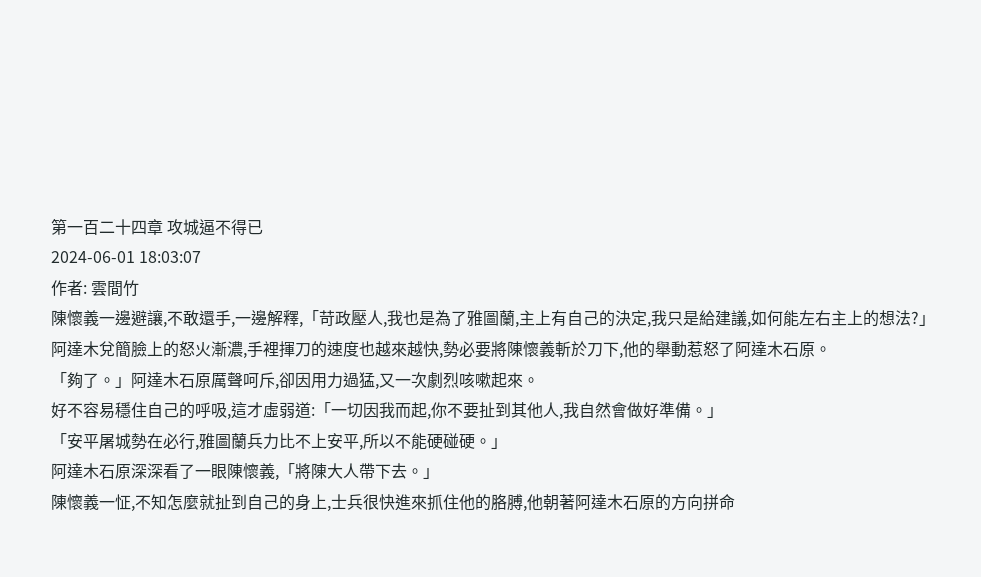第一百二十四章 攻城逼不得已
2024-06-01 18:03:07
作者: 雲間竹
陳懷義一邊避讓,不敢還手,一邊解釋,「苛政壓人,我也是為了雅圖蘭,主上有自己的決定,我只是給建議,如何能左右主上的想法?」
阿達木兌簡臉上的怒火漸濃,手裡揮刀的速度也越來越快,勢必要將陳懷義斬於刀下,他的舉動惹怒了阿達木石原。
「夠了。」阿達木石原厲聲呵斥,卻因用力過猛,又一次劇烈咳嗽起來。
好不容易穩住自己的呼吸,這才虛弱道:「一切因我而起,你不要扯到其他人,我自然會做好準備。」
「安平屠城勢在必行,雅圖蘭兵力比不上安平,所以不能硬碰硬。」
阿達木石原深深看了一眼陳懷義,「將陳大人帶下去。」
陳懷義一怔,不知怎麼就扯到自己的身上,士兵很快進來抓住他的胳膊,他朝著阿達木石原的方向拼命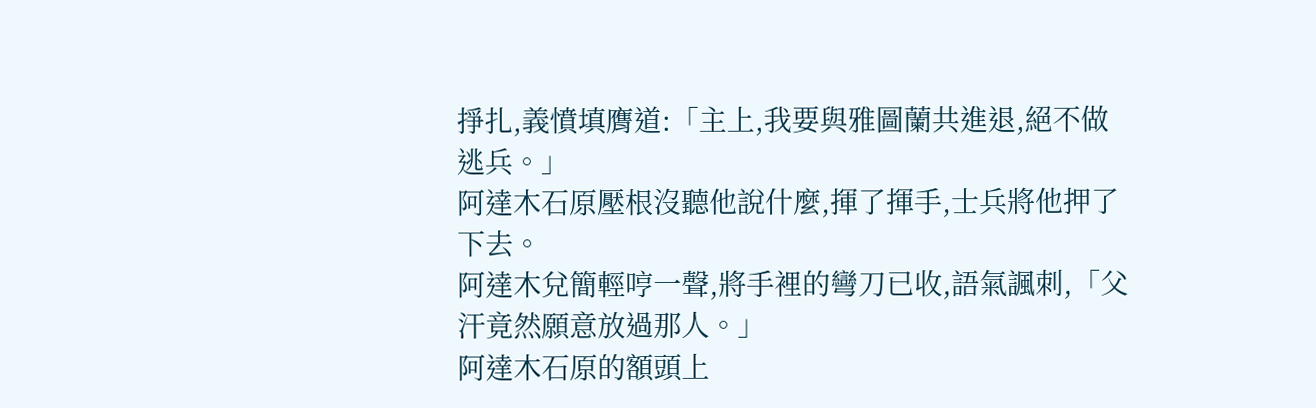掙扎,義憤填膺道:「主上,我要與雅圖蘭共進退,絕不做逃兵。」
阿達木石原壓根沒聽他說什麼,揮了揮手,士兵將他押了下去。
阿達木兌簡輕哼一聲,將手裡的彎刀已收,語氣諷刺,「父汗竟然願意放過那人。」
阿達木石原的額頭上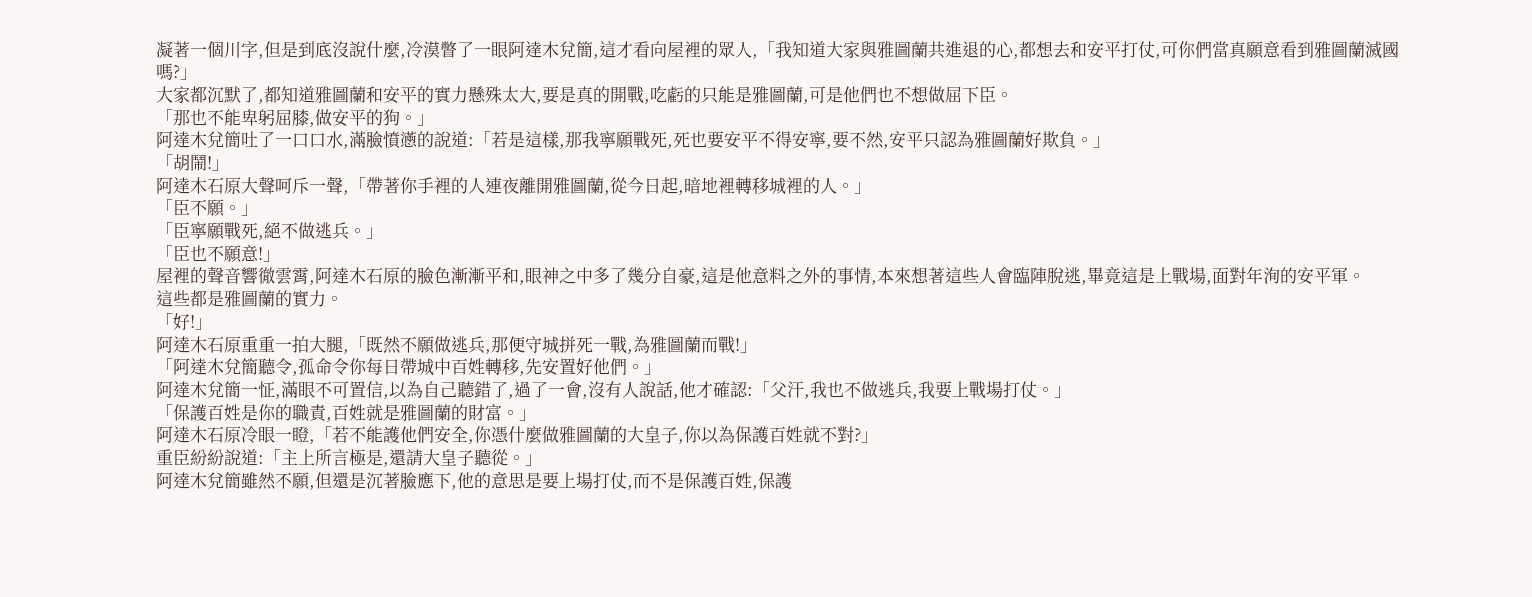凝著一個川字,但是到底沒說什麼,冷漠瞥了一眼阿達木兌簡,這才看向屋裡的眾人,「我知道大家與雅圖蘭共進退的心,都想去和安平打仗,可你們當真願意看到雅圖蘭滅國嗎?」
大家都沉默了,都知道雅圖蘭和安平的實力懸殊太大,要是真的開戰,吃虧的只能是雅圖蘭,可是他們也不想做屈下臣。
「那也不能卑躬屈膝,做安平的狗。」
阿達木兌簡吐了一口口水,滿臉憤懣的說道:「若是這樣,那我寧願戰死,死也要安平不得安寧,要不然,安平只認為雅圖蘭好欺負。」
「胡鬧!」
阿達木石原大聲呵斥一聲,「帶著你手裡的人連夜離開雅圖蘭,從今日起,暗地裡轉移城裡的人。」
「臣不願。」
「臣寧願戰死,絕不做逃兵。」
「臣也不願意!」
屋裡的聲音響徹雲霄,阿達木石原的臉色漸漸平和,眼神之中多了幾分自豪,這是他意料之外的事情,本來想著這些人會臨陣脫逃,畢竟這是上戰場,面對年洵的安平軍。
這些都是雅圖蘭的實力。
「好!」
阿達木石原重重一拍大腿,「既然不願做逃兵,那便守城拼死一戰,為雅圖蘭而戰!」
「阿達木兌簡聽令,孤命令你每日帶城中百姓轉移,先安置好他們。」
阿達木兌簡一怔,滿眼不可置信,以為自己聽錯了,過了一會,沒有人說話,他才確認:「父汗,我也不做逃兵,我要上戰場打仗。」
「保護百姓是你的職責,百姓就是雅圖蘭的財富。」
阿達木石原冷眼一瞪,「若不能護他們安全,你憑什麼做雅圖蘭的大皇子,你以為保護百姓就不對?」
重臣紛紛說道:「主上所言極是,還請大皇子聽從。」
阿達木兌簡雖然不願,但還是沉著臉應下,他的意思是要上場打仗,而不是保護百姓,保護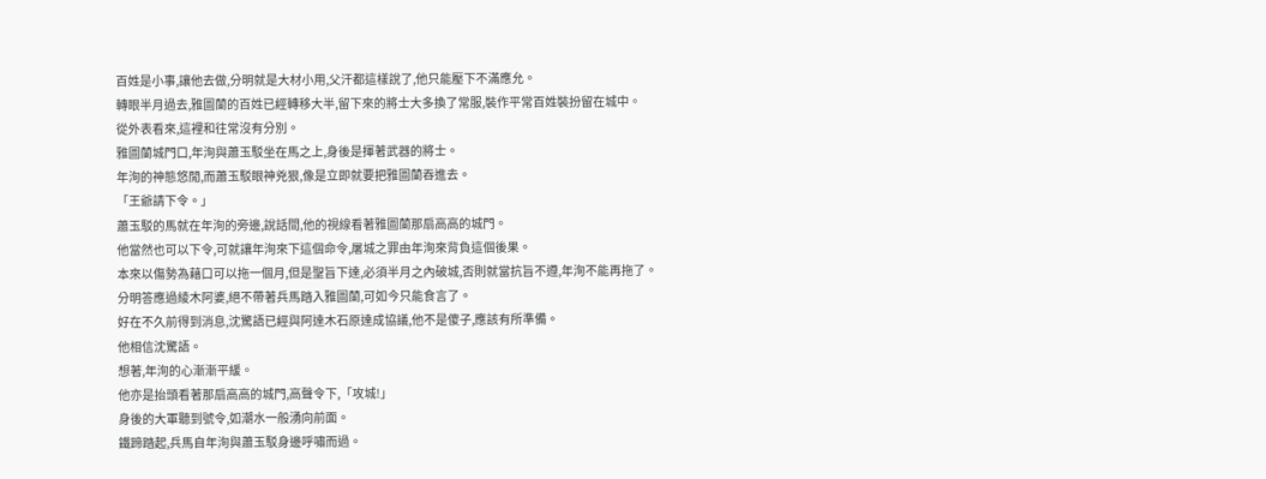百姓是小事,讓他去做,分明就是大材小用,父汗都這樣說了,他只能壓下不滿應允。
轉眼半月過去,雅圖蘭的百姓已經轉移大半,留下來的將士大多換了常服,裝作平常百姓裝扮留在城中。
從外表看來,這裡和往常沒有分別。
雅圖蘭城門口,年洵與蕭玉駁坐在馬之上,身後是揮著武器的將士。
年洵的神態悠閒,而蕭玉駁眼神兇狠,像是立即就要把雅圖蘭吞進去。
「王爺請下令。」
蕭玉駁的馬就在年洵的旁邊,說話間,他的視線看著雅圖蘭那扇高高的城門。
他當然也可以下令,可就讓年洵來下這個命令,屠城之罪由年洵來背負這個後果。
本來以傷勢為藉口可以拖一個月,但是聖旨下達,必須半月之內破城,否則就當抗旨不遵,年洵不能再拖了。
分明答應過綾木阿婆,絕不帶著兵馬踏入雅圖蘭,可如今只能食言了。
好在不久前得到消息,沈驚語已經與阿達木石原達成協議,他不是傻子,應該有所準備。
他相信沈驚語。
想著,年洵的心漸漸平緩。
他亦是抬頭看著那扇高高的城門,高聲令下,「攻城!」
身後的大軍聽到號令,如潮水一般湧向前面。
鐵蹄踏起,兵馬自年洵與蕭玉駁身邊呼嘯而過。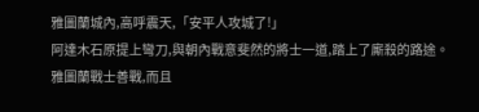雅圖蘭城內,高呼震天,「安平人攻城了!」
阿達木石原提上彎刀,與朝內戰意斐然的將士一道,踏上了廝殺的路途。
雅圖蘭戰士善戰,而且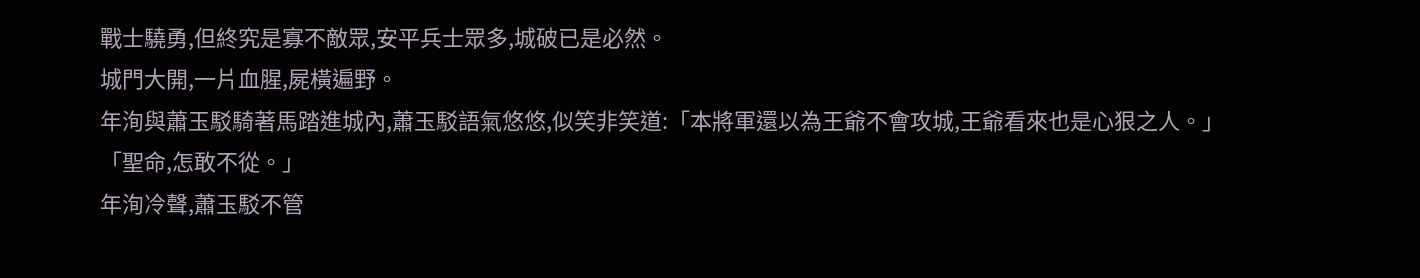戰士驍勇,但終究是寡不敵眾,安平兵士眾多,城破已是必然。
城門大開,一片血腥,屍橫遍野。
年洵與蕭玉駁騎著馬踏進城內,蕭玉駁語氣悠悠,似笑非笑道:「本將軍還以為王爺不會攻城,王爺看來也是心狠之人。」
「聖命,怎敢不從。」
年洵冷聲,蕭玉駁不管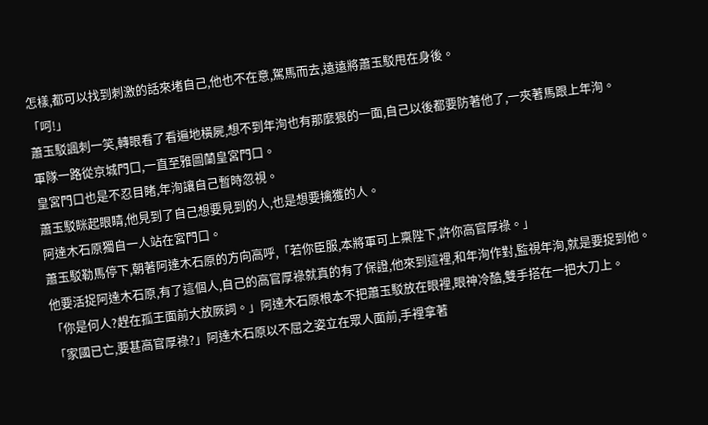怎樣,都可以找到刺激的話來堵自己,他也不在意,駕馬而去,遠遠將蕭玉駁甩在身後。
「呵!」
蕭玉駁諷刺一笑,轉眼看了看遍地橫屍,想不到年洵也有那麼狠的一面,自己以後都要防著他了,一夾著馬跟上年洵。
軍隊一路從京城門口,一直至雅圖蘭皇宮門口。
皇宮門口也是不忍目睹,年洵讓自己暫時忽視。
蕭玉駁眯起眼睛,他見到了自己想要見到的人,也是想要擒獲的人。
阿達木石原獨自一人站在宮門口。
蕭玉駁勒馬停下,朝著阿達木石原的方向高呼,「若你臣服,本將軍可上稟陛下,許你高官厚祿。」
他要活捉阿達木石原,有了這個人,自己的高官厚祿就真的有了保證,他來到這裡,和年洵作對,監視年洵,就是要捉到他。
「你是何人?趕在孤王面前大放厥詞。」阿達木石原根本不把蕭玉駁放在眼裡,眼神冷酷,雙手搭在一把大刀上。
「家國已亡,要甚高官厚祿?」阿達木石原以不屈之姿立在眾人面前,手裡拿著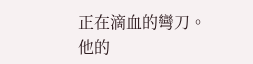正在滴血的彎刀。
他的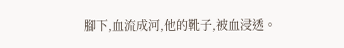腳下,血流成河,他的靴子,被血浸透。